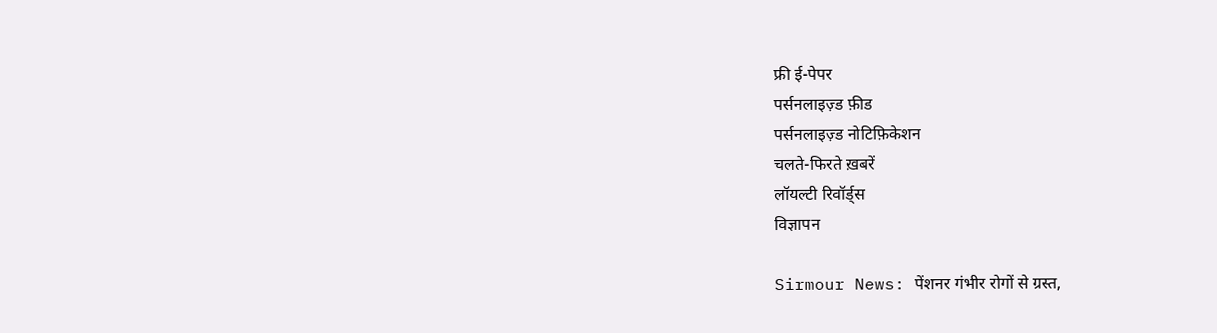फ्री ई-पेपर
पर्सनलाइज़्ड फ़ीड
पर्सनलाइज़्ड नोटिफ़िकेशन
चलते-फिरते ख़बरें
लॉयल्टी रिवॉर्ड्स
विज्ञापन

Sirmour News: पेंशनर गंभीर रोगों से ग्रस्त,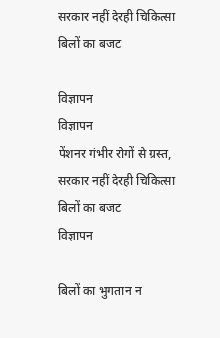सरकार नहीं देरही चिकित्सा बिलों का बजट

विज्ञापन
विज्ञापन
पेंशनर गंभीर रोगों से ग्रस्त, सरकार नहीं देरही चिकित्सा बिलों का बजट
विज्ञापन

बिलों का भुगतान न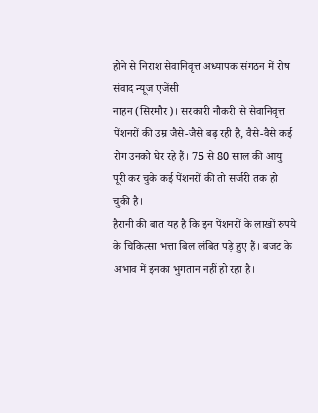होने से निराश सेवानिवृत्त अध्यापक संगठन में रोष
संवाद न्यूज एजेंसी
नाहन (सिरमौर)। सरकारी नौकरी से सेवानिवृत्त पेंशनरों की उम्र जैसे-जैसे बढ़ रही है, वैसे-वैसे कई रोग उनको घेर रहे हैं। 75 से 80 साल की आयु पूरी कर चुके कई पेंशनरों की तो सर्जरी तक हो चुकी है।
हैरानी की बात यह है कि इन पेंशनरों के लाखों रुपये के चिकित्सा भत्ता बिल लंबित पड़े हुए हैं। बजट के अभाव में इनका भुगतान नहीं हो रहा है।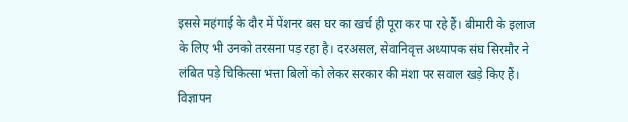इससे महंगाई के दौर में पेंशनर बस घर का खर्च ही पूरा कर पा रहे हैं। बीमारी के इलाज के लिए भी उनको तरसना पड़ रहा है। दरअसल, सेवानिवृत्त अध्यापक संघ सिरमौर ने लंबित पड़े चिकित्सा भत्ता बिलों को लेकर सरकार की मंशा पर सवाल खड़े किए हैं।
विज्ञापन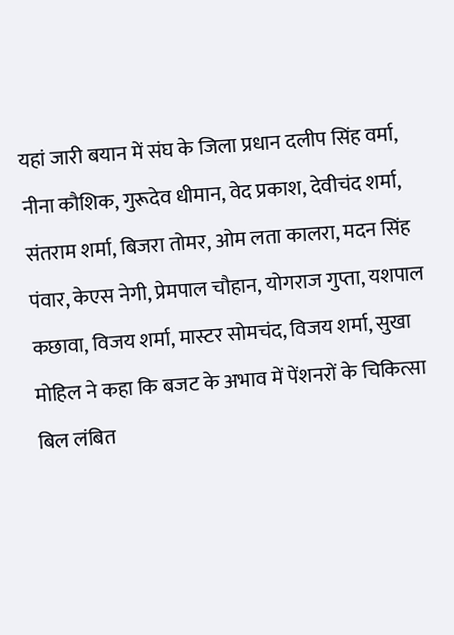यहां जारी बयान में संघ के जिला प्रधान दलीप सिंह वर्मा, नीना कौशिक, गुरूदेव धीमान, वेद प्रकाश, देवीचंद शर्मा, संतराम शर्मा, बिजरा तोमर, ओम लता कालरा, मदन सिंह पंवार, केएस नेगी, प्रेमपाल चौहान, योगराज गुप्ता, यशपाल कछावा, विजय शर्मा, मास्टर सोमचंद, विजय शर्मा, सुखा मोहिल ने कहा कि बजट के अभाव में पेंशनरों के चिकित्सा बिल लंबित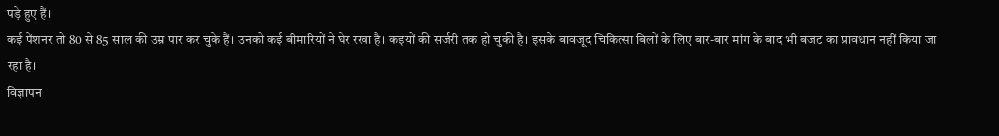पड़े हुए हैं।
कई पेंशनर तो 80 से 85 साल की उम्र पार कर चुके हैं। उनको कई बीमारियों ने घेर रखा है। कइयों की सर्जरी तक हो चुकी है। इसके बावजूद चिकित्सा बिलों के लिए बार-बार मांग के बाद भी बजट का प्रावधान नहीं किया जा रहा है।
विज्ञापन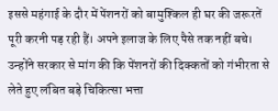इससे महंगाई के दौर में पेंशनरों को बामुश्किल ही घर की जरूरतें पूरी करनी पड़ रही हैं। अपने इलाज के लिए पैसे तक नहीं बचे। उन्होंने सरकार से मांग की कि पेंशनरों की दिक्कतों को गंभीरता से लेते हुए लंबित बड़े चिकित्सा भत्ता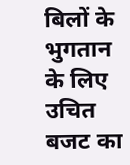बिलों के भुगतान के लिए उचित बजट का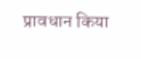प्रावधान किया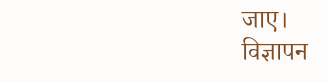जाए।
विज्ञापन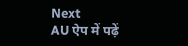Next
AU ऐप में पढ़ें